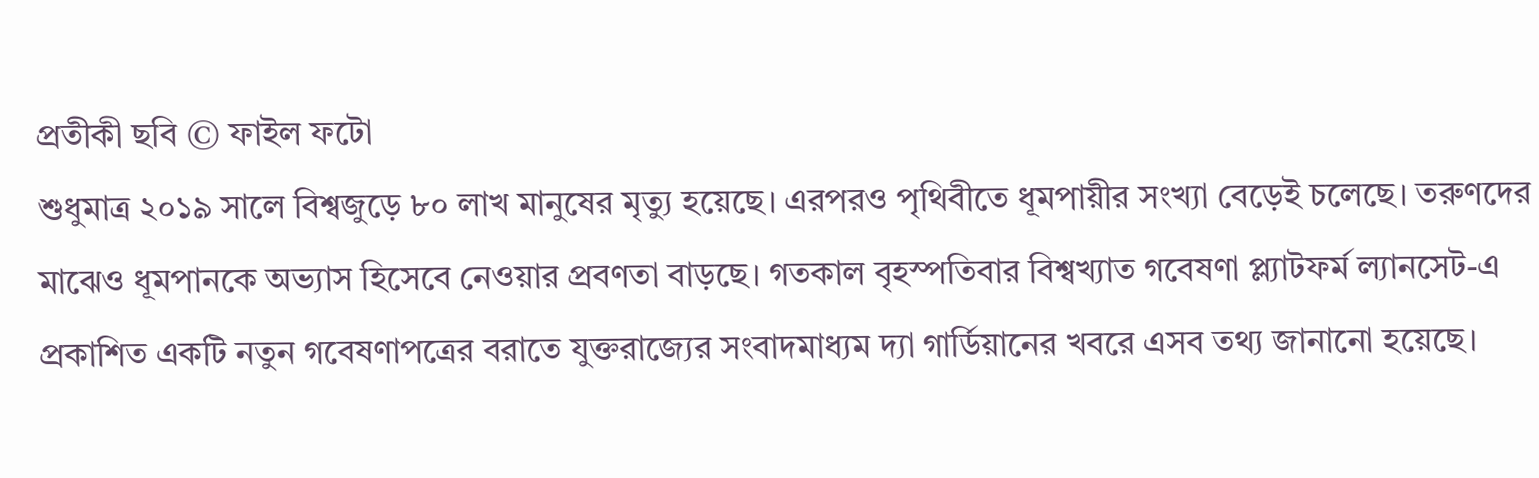প্রতীকী ছবি © ফাইল ফটো
শুধুমাত্র ২০১৯ সালে বিশ্বজুড়ে ৮০ লাখ মানুষের মৃত্যু হয়েছে। এরপরও পৃথিবীতে ধূমপায়ীর সংখ্যা বেড়েই চলেছে। তরুণদের মাঝেও ধূমপানকে অভ্যাস হিসেবে নেওয়ার প্রবণতা বাড়ছে। গতকাল বৃহস্পতিবার বিশ্বখ্যাত গবেষণা প্ল্যাটফর্ম ল্যানসেট-এ প্রকাশিত একটি নতুন গবেষণাপত্রের বরাতে যুক্তরাজ্যের সংবাদমাধ্যম দ্যা গার্ডিয়ানের খবরে এসব তথ্য জানানো হয়েছে।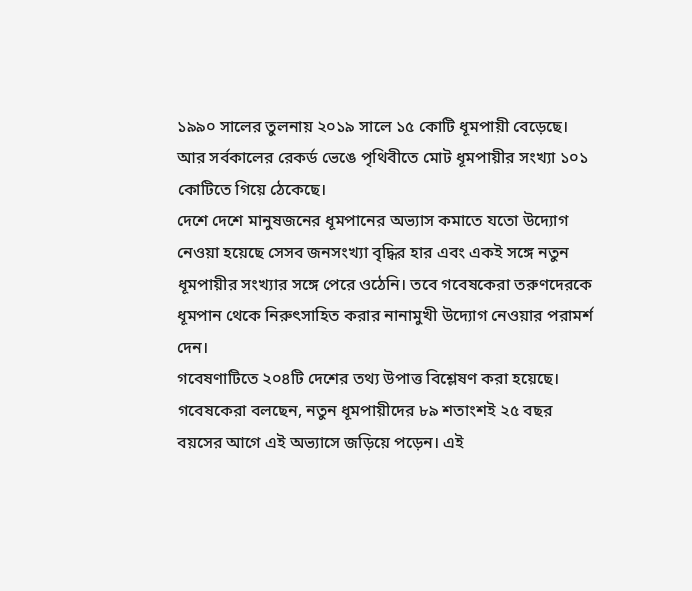১৯৯০ সালের তুলনায় ২০১৯ সালে ১৫ কোটি ধূমপায়ী বেড়েছে। আর সর্বকালের রেকর্ড ভেঙে পৃথিবীতে মোট ধূমপায়ীর সংখ্যা ১০১ কোটিতে গিয়ে ঠেকেছে।
দেশে দেশে মানুষজনের ধূমপানের অভ্যাস কমাতে যতো উদ্যোগ নেওয়া হয়েছে সেসব জনসংখ্যা বৃদ্ধির হার এবং একই সঙ্গে নতুন ধূমপায়ীর সংখ্যার সঙ্গে পেরে ওঠেনি। তবে গবেষকেরা তরুণদেরকে ধূমপান থেকে নিরুৎসাহিত করার নানামুখী উদ্যোগ নেওয়ার পরামর্শ দেন।
গবেষণাটিতে ২০৪টি দেশের তথ্য উপাত্ত বিশ্লেষণ করা হয়েছে। গবেষকেরা বলছেন, নতুন ধূমপায়ীদের ৮৯ শতাংশই ২৫ বছর বয়সের আগে এই অভ্যাসে জড়িয়ে পড়েন। এই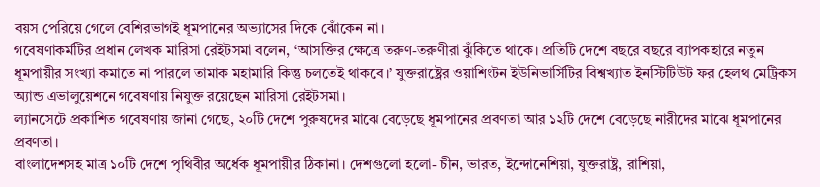বয়স পেরিয়ে গেলে বেশিরভাগই ধূমপানের অভ্যাসের দিকে ঝোঁকেন না।
গবেষণাকর্মটির প্রধান লেখক মারিসা রেইটসমা বলেন, ‘আসক্তির ক্ষেত্রে তরুণ-তরুণীরা ঝুঁকিতে থাকে। প্রতিটি দেশে বছরে বছরে ব্যাপকহারে নতুন ধূমপায়ীর সংখ্যা কমাতে না পারলে তামাক মহামারি কিন্তু চলতেই থাকবে।’ যুক্তরাষ্ট্রের ওয়াশিংটন ইউনিভার্সিটির বিশ্বখ্যাত ইনস্টিটিউট ফর হেলথ মেট্রিকস অ্যান্ড এভালুয়েশনে গবেষণায় নিযুক্ত রয়েছেন মারিসা রেইটসমা।
ল্যানসেটে প্রকাশিত গবেষণায় জানা গেছে, ২০টি দেশে পুরুষদের মাঝে বেড়েছে ধূমপানের প্রবণতা আর ১২টি দেশে বেড়েছে নারীদের মাঝে ধূমপানের প্রবণতা।
বাংলাদেশসহ মাত্র ১০টি দেশে পৃথিবীর অর্ধেক ধূমপায়ীর ঠিকানা। দেশগুলো হলো- চীন, ভারত, ইন্দোনেশিয়া, যুক্তরাষ্ট্র, রাশিয়া,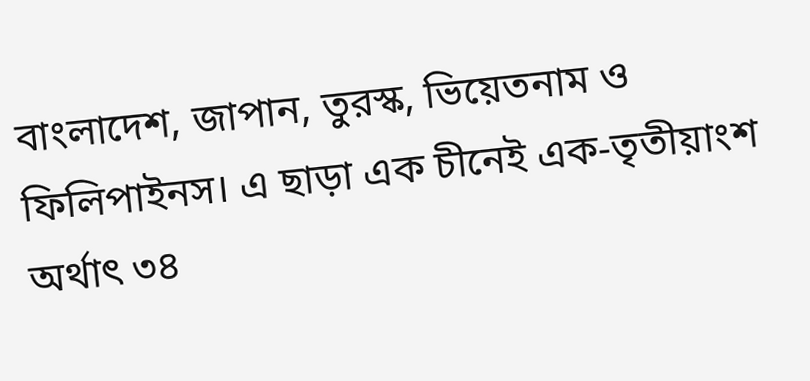বাংলাদেশ, জাপান, তুরস্ক, ভিয়েতনাম ও ফিলিপাইনস। এ ছাড়া এক চীনেই এক-তৃতীয়াংশ অর্থাৎ ৩৪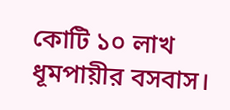কোটি ১০ লাখ ধূমপায়ীর বসবাস।